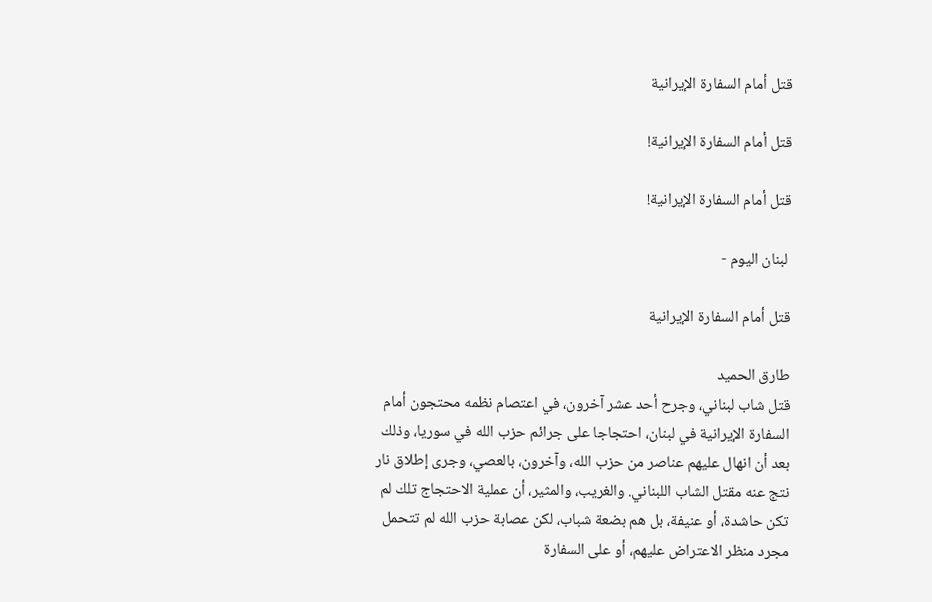قتل أمام السفارة الإيرانية

قتل أمام السفارة الإيرانية!

قتل أمام السفارة الإيرانية!

 لبنان اليوم -

قتل أمام السفارة الإيرانية

طارق الحميد
قتل شاب لبناني، وجرح أحد عشر آخرون، في اعتصام نظمه محتجون أمام السفارة الإيرانية في لبنان، احتجاجا على جرائم حزب الله في سوريا، وذلك بعد أن انهال عليهم عناصر من حزب الله، وآخرون، بالعصي، وجرى إطلاق نار نتج عنه مقتل الشاب اللبناني. والغريب، والمثير، أن عملية الاحتجاج تلك لم تكن حاشدة، أو عنيفة، بل هم بضعة شباب، لكن عصابة حزب الله لم تتحمل مجرد منظر الاعتراض عليهم، أو على السفارة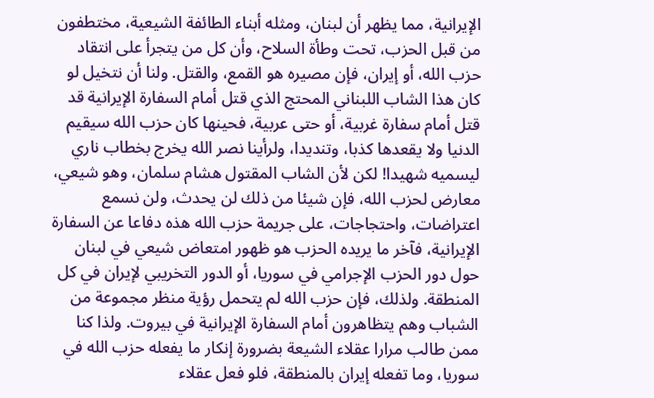الإيرانية، مما يظهر أن لبنان، ومثله أبناء الطائفة الشيعية، مختطفون من قبل الحزب، تحت وطأة السلاح، وأن كل من يتجرأ على انتقاد حزب الله، أو إيران، فإن مصيره هو القمع، والقتل. ولنا أن نتخيل لو كان هذا الشاب اللبناني المحتج الذي قتل أمام السفارة الإيرانية قد قتل أمام سفارة غربية، أو حتى عربية، فحينها كان حزب الله سيقيم الدنيا ولا يقعدها كذبا، وتنديدا، ولرأينا نصر الله يخرج بخطاب ناري ليسميه شهيدا! لكن لأن الشاب المقتول هشام سلمان، وهو شيعي، معارض لحزب الله، فإن شيئا من ذلك لن يحدث، ولن نسمع اعتراضات، واحتجاجات، على جريمة حزب الله هذه دفاعا عن السفارة الإيرانية، فآخر ما يريده الحزب هو ظهور امتعاض شيعي في لبنان حول دور الحزب الإجرامي في سوريا، أو الدور التخريبي لإيران في كل المنطقة. ولذلك، فإن حزب الله لم يتحمل رؤية منظر مجموعة من الشباب وهم يتظاهرون أمام السفارة الإيرانية في بيروت. ولذا كنا ممن طالب مرارا عقلاء الشيعة بضرورة إنكار ما يفعله حزب الله في سوريا، وما تفعله إيران بالمنطقة، فلو فعل عقلاء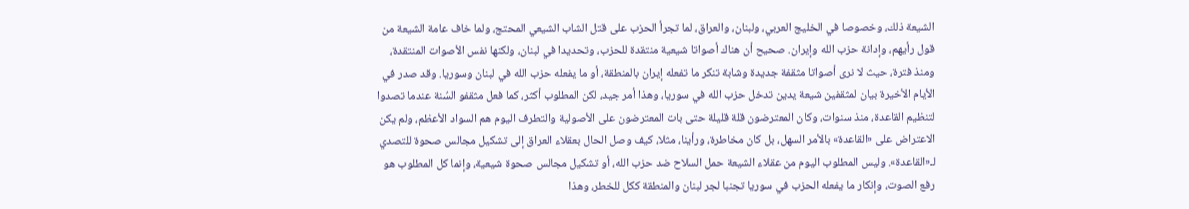الشيعة ذلك، وخصوصا في الخليج العربي، ولبنان، والعراق، لما تجرأ الحزب على قتل الشاب الشيعي المحتج، ولما خاف عامة الشيعة من قول رأيهم، وإدانة حزب الله وإيران. صحيح أن هناك أصواتا شيعية منتقدة للحزب، وتحديدا في لبنان، ولكنها نفس الأصوات المنتقدة، ومنذ فترة، حيث لا نرى أصواتا مثقفة جديدة وشابة تنكر ما تفعله إيران بالمنطقة، أو ما يفعله حزب الله في لبنان وسوريا. وقد صدر في الأيام الأخيرة بيان لمثقفين شيعة يدين تدخل حزب الله في سوريا، وهذا أمر جيد، لكن المطلوب أكثر، كما فعل مثقفو السُنة عندما تصدوا لتنظيم القاعدة، منذ سنوات، وكان المعترضون قلة قليلة حتى بات المعترضون على الأصولية والتطرف اليوم هم السواد الأعظم، ولم يكن الاعتراض على «القاعدة» بالأمر السهل، بل كان مخاطرة، ورأينا، مثلا، كيف وصل الحال بعقلاء العراق إلى تشكيل مجالس صحوة للتصدي لـ«القاعدة». وليس المطلوب اليوم من عقلاء الشيعة حمل السلاح ضد حزب الله، أو تشكيل مجالس صحوة شيعية، وإنما كل المطلوب هو رفع الصوت، وإنكار ما يفعله الحزب في سوريا تجنبا لجر لبنان والمنطقة ككل للخطر، وهذا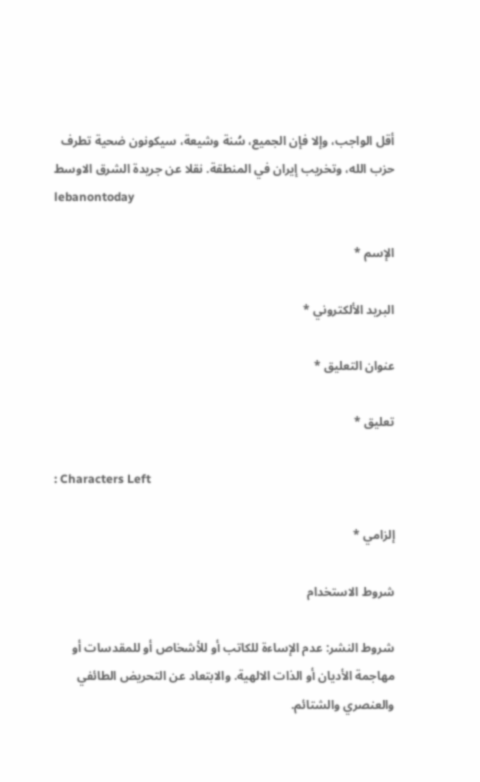أقل الواجب، وإلا فإن الجميع، سُنة وشيعة، سيكونون ضحية تطرف حزب الله، وتخريب إيران في المنطقة. نقلا عن جريدة الشرق الاوسط
lebanontoday

الإسم *

البريد الألكتروني *

عنوان التعليق *

تعليق *

: Characters Left

إلزامي *

شروط الاستخدام

شروط النشر: عدم الإساءة للكاتب أو للأشخاص أو للمقدسات أو مهاجمة الأديان أو الذات الالهية. والابتعاد عن التحريض الطائفي والعنصري والشتائم.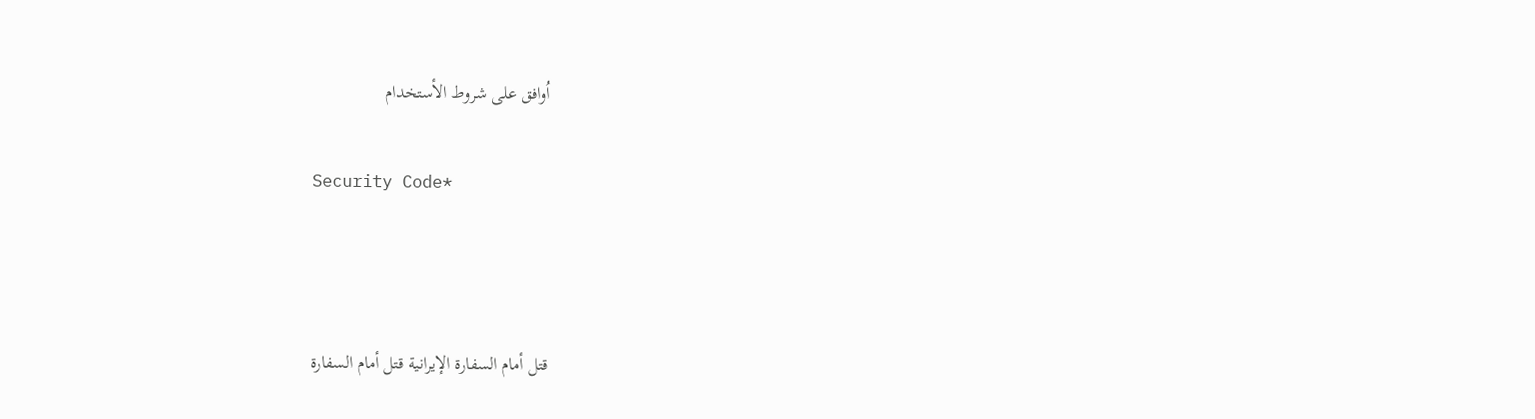اُوافق على شروط الأستخدام

Security Code*



قتل أمام السفارة الإيرانية قتل أمام السفارة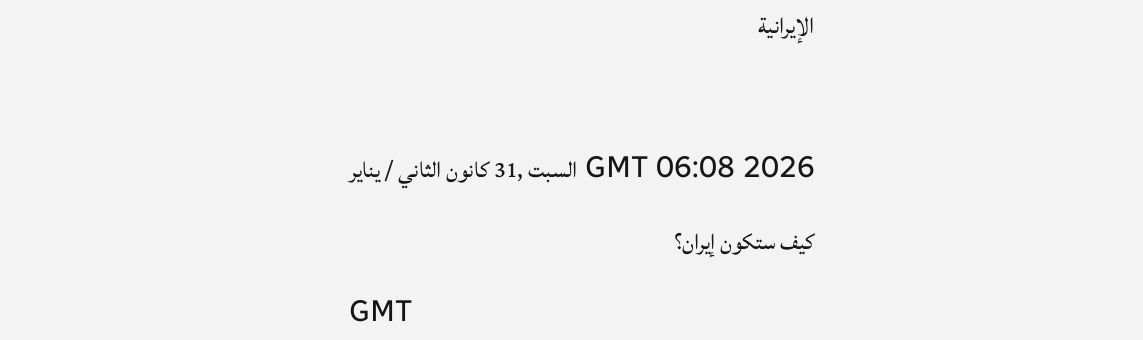الإيرانية



GMT 06:08 2026 السبت ,31 كانون الثاني / يناير

كيف ستكون إيران؟

GMT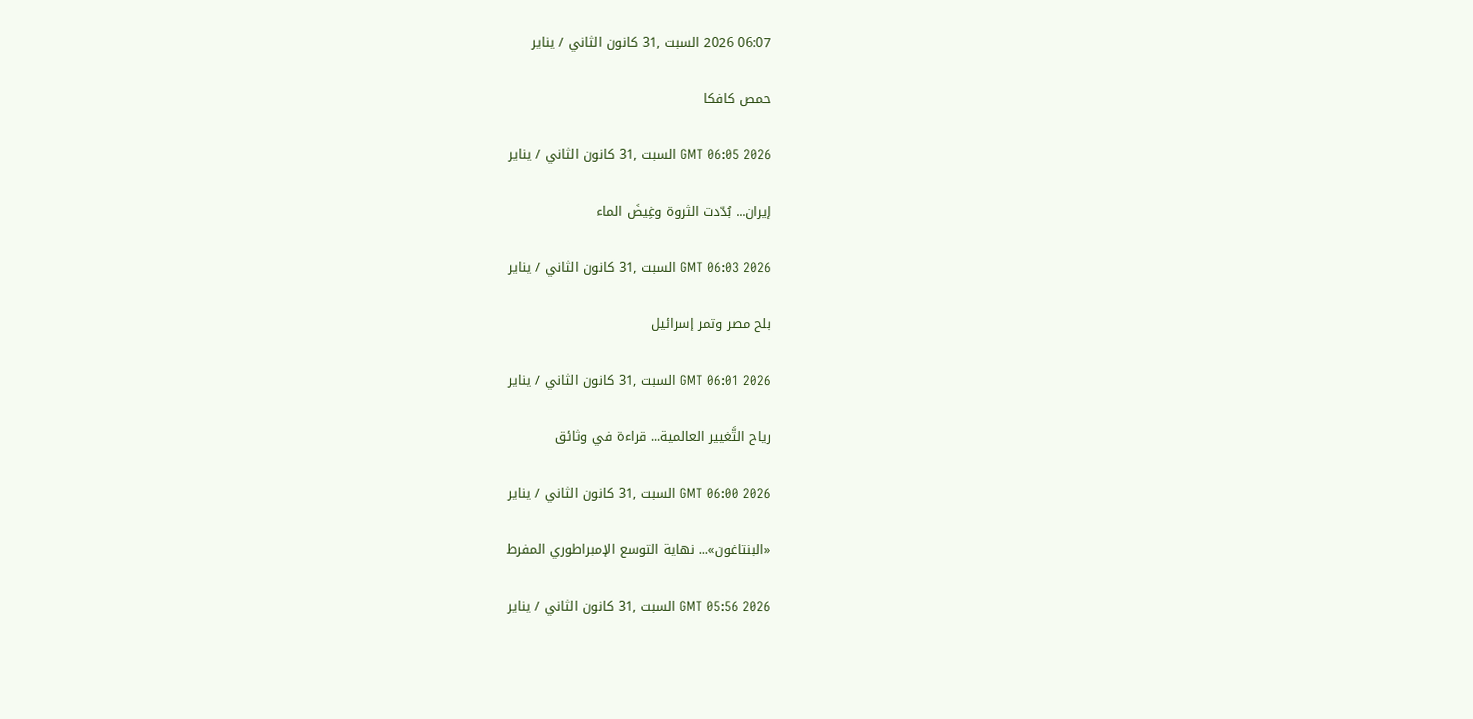06:07 2026 السبت ,31 كانون الثاني / يناير

حمص كافكا

GMT 06:05 2026 السبت ,31 كانون الثاني / يناير

إيران... بُدّدت الثروة وغِيضَ الماء

GMT 06:03 2026 السبت ,31 كانون الثاني / يناير

بلح مصر وتمر إسرائيل

GMT 06:01 2026 السبت ,31 كانون الثاني / يناير

رياح التَّغيير العالمية... قراءة في وثائق

GMT 06:00 2026 السبت ,31 كانون الثاني / يناير

«البنتاغون»... نهاية التوسع الإمبراطوري المفرط

GMT 05:56 2026 السبت ,31 كانون الثاني / يناير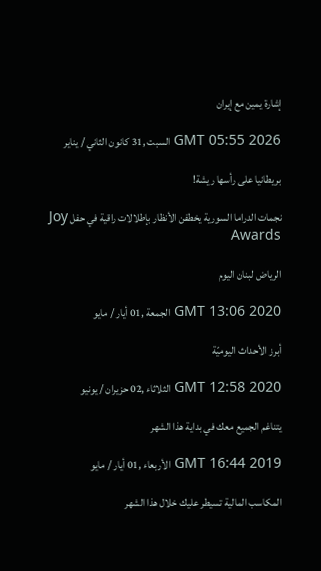إشارة يمين مع إيران

GMT 05:55 2026 السبت ,31 كانون الثاني / يناير

بريطانيا على رأسها ريشة!

نجمات الدراما السورية يخطفن الأنظار بإطلالات راقية في حفل Joy Awards

الرياض لبنان اليوم

GMT 13:06 2020 الجمعة ,01 أيار / مايو

أبرز الأحداث اليوميّة

GMT 12:58 2020 الثلاثاء ,02 حزيران / يونيو

يتناغم الجميع معك في بداية هذا الشهر

GMT 16:44 2019 الأربعاء ,01 أيار / مايو

المكاسب المالية تسيطر عليك خلال هذا الشهر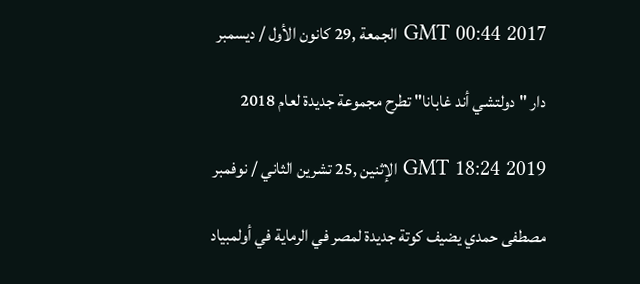GMT 00:44 2017 الجمعة ,29 كانون الأول / ديسمبر

دار "دولتشي أند غابانا" تطرح مجموعة جديدة لعام 2018

GMT 18:24 2019 الإثنين ,25 تشرين الثاني / نوفمبر

مصطفى حمدي يضيف كوتة جديدة لمصر في الرماية في أولمبياد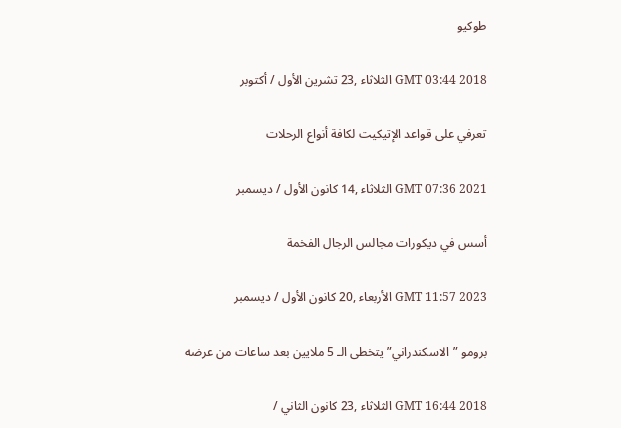طوكيو

GMT 03:44 2018 الثلاثاء ,23 تشرين الأول / أكتوبر

تعرفي على قواعد الإتيكيت لكافة أنواع الرحلات

GMT 07:36 2021 الثلاثاء ,14 كانون الأول / ديسمبر

أسس في ديكورات مجالس الرجال الفخمة

GMT 11:57 2023 الأربعاء ,20 كانون الأول / ديسمبر

برومو ”الاسكندراني” يتخطى الـ 5 ملايين بعد ساعات من عرضه

GMT 16:44 2018 الثلاثاء ,23 كانون الثاني /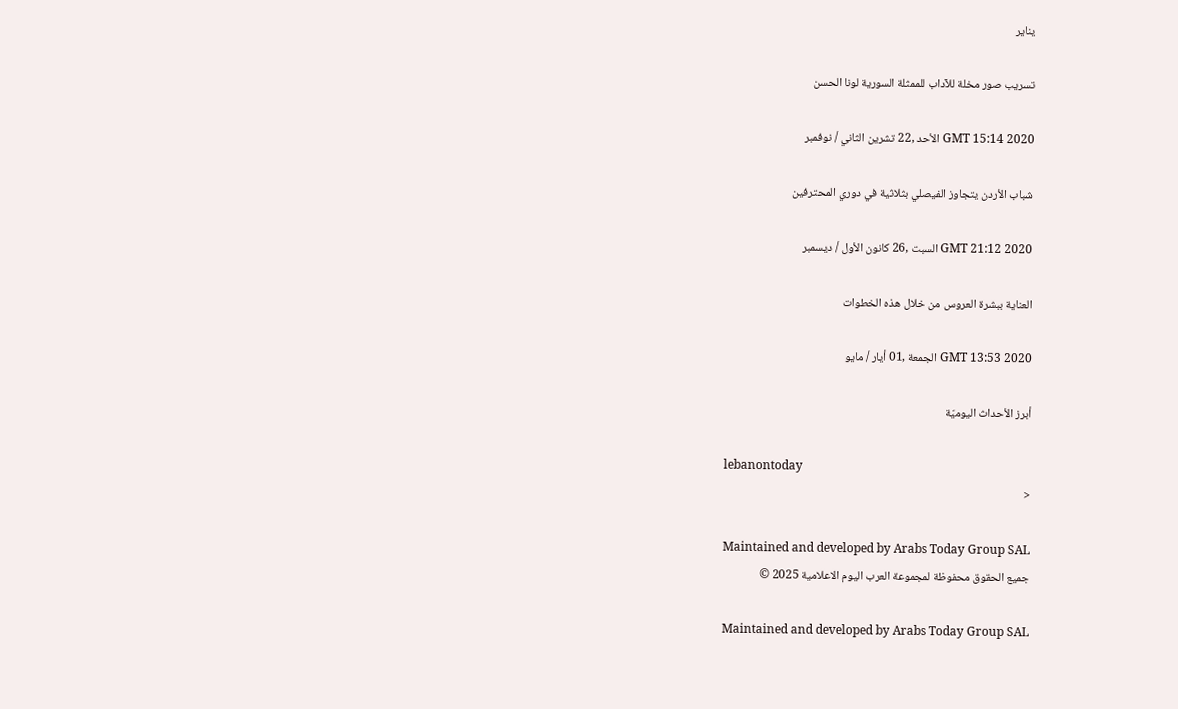يناير

تسريب صور مخلة للآداب للممثلة السورية لونا الحسن

GMT 15:14 2020 الأحد ,22 تشرين الثاني / نوفمبر

شباب الأردن يتجاوز الفيصلي بثلاثية في دوري المحترفين

GMT 21:12 2020 السبت ,26 كانون الأول / ديسمبر

العناية ببشرة العروس من خلال هذه الخطوات

GMT 13:53 2020 الجمعة ,01 أيار / مايو

أبرز الأحداث اليوميّة

lebanontoday
<

Maintained and developed by Arabs Today Group SAL
جميع الحقوق محفوظة لمجموعة العرب اليوم الاعلامية 2025 ©

Maintained and developed by Arabs Today Group SAL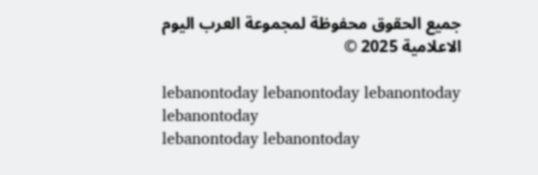جميع الحقوق محفوظة لمجموعة العرب اليوم الاعلامية 2025 ©

lebanontoday lebanontoday lebanontoday lebanontoday
lebanontoday lebanontoday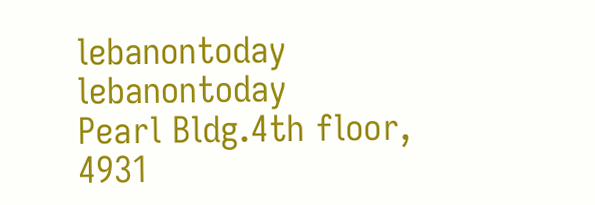lebanontoday
lebanontoday
Pearl Bldg.4th floor, 4931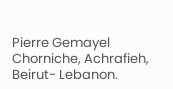Pierre Gemayel Chorniche, Achrafieh, Beirut- Lebanon.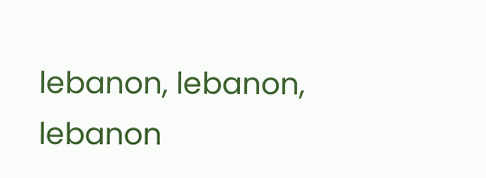lebanon, lebanon, lebanon